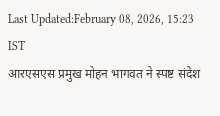Last Updated:February 08, 2026, 15:23 IST
आरएसएस प्रमुख मोहन भागवत ने स्पष्ट संदेश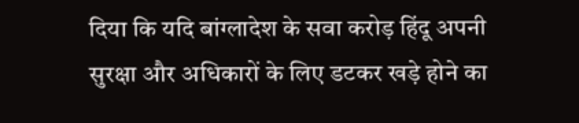दिया कि यदि बांग्लादेश के सवा करोड़ हिंदू अपनी सुरक्षा और अधिकारों के लिए डटकर खड़े होने का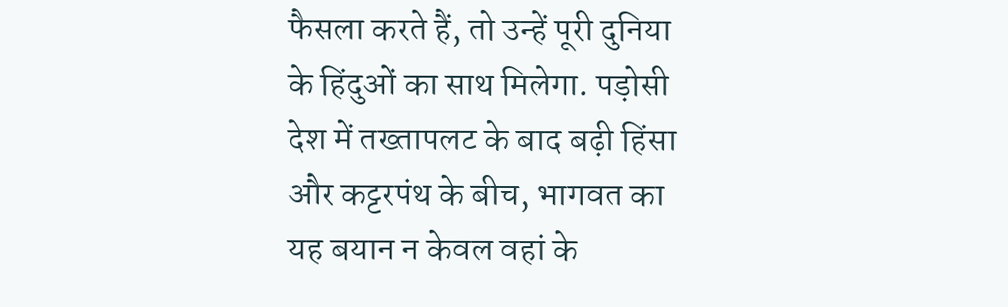फैसला करते हैं, तो उन्हें पूरी दुनिया के हिंदुओं का साथ मिलेगा. पड़ोसी देश में तख्तापलट के बाद बढ़ी हिंसा और कट्टरपंथ के बीच, भागवत का यह बयान न केवल वहां के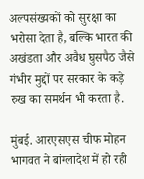अल्पसंख्यकों को सुरक्षा का भरोसा देता है, बल्कि भारत की अखंडता और अवैध घुसपैठ जैसे गंभीर मुद्दों पर सरकार के कड़े रुख का समर्थन भी करता है.

मुंबई. आरएसएस चीफ मोहन भागवत ने बांग्लादेश में हो रही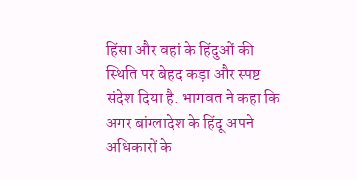हिंसा और वहां के हिंदुओं की स्थिति पर बेहद कड़ा और स्पष्ट संदेश दिया है. भागवत ने कहा कि अगर बांग्लादेश के हिंदू अपने अधिकारों के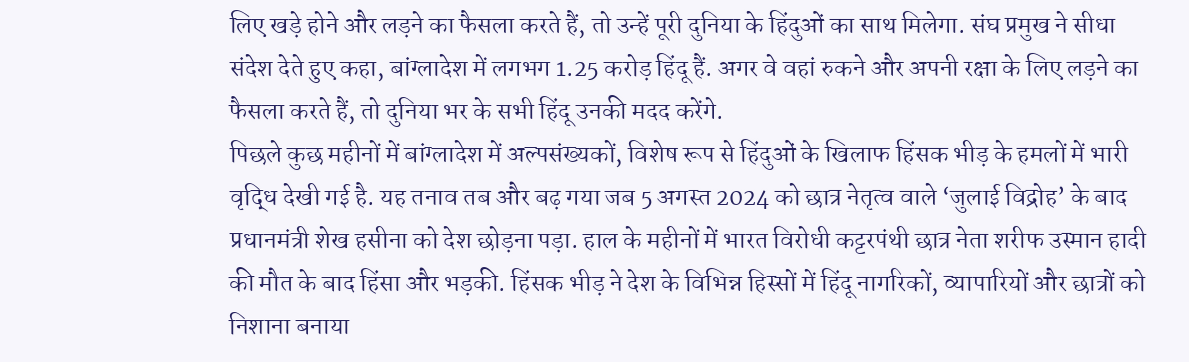लिए खड़े होने और लड़ने का फैसला करते हैं, तो उन्हें पूरी दुनिया के हिंदुओं का साथ मिलेगा. संघ प्रमुख ने सीधा संदेश देते हुए कहा, बांग्लादेश में लगभग 1.25 करोड़ हिंदू हैं. अगर वे वहां रुकने और अपनी रक्षा के लिए लड़ने का फैसला करते हैं, तो दुनिया भर के सभी हिंदू उनकी मदद करेंगे.
पिछले कुछ महीनों में बांग्लादेश में अल्पसंख्यकों, विशेष रूप से हिंदुओं के खिलाफ हिंसक भीड़ के हमलों में भारी वृद्धि देखी गई है. यह तनाव तब और बढ़ गया जब 5 अगस्त 2024 को छात्र नेतृत्व वाले ‘जुलाई विद्रोह’ के बाद प्रधानमंत्री शेख हसीना को देश छोड़ना पड़ा. हाल के महीनों में भारत विरोधी कट्टरपंथी छात्र नेता शरीफ उस्मान हादी की मौत के बाद हिंसा और भड़की. हिंसक भीड़ ने देश के विभिन्न हिस्सों में हिंदू नागरिकों, व्यापारियों और छात्रों को निशाना बनाया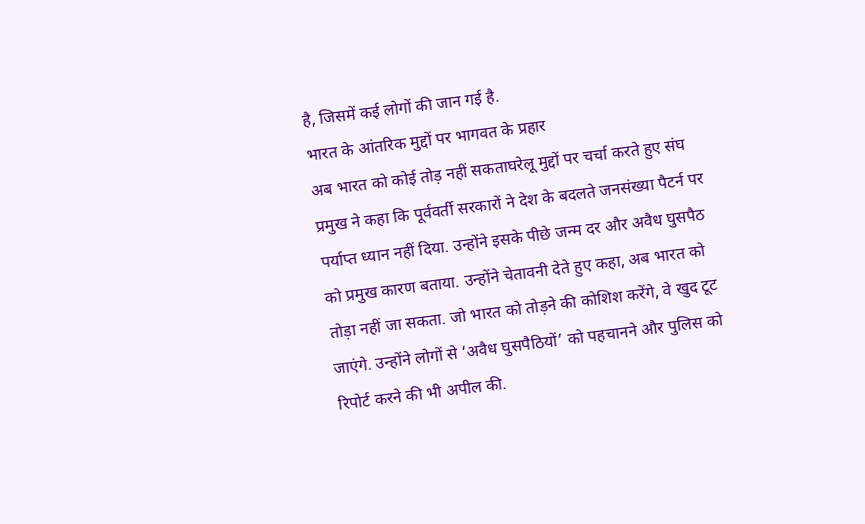है, जिसमें कई लोगों की जान गई है.
भारत के आंतरिक मुद्दों पर भागवत के प्रहार
अब भारत को कोई तोड़ नहीं सकताघरेलू मुद्दों पर चर्चा करते हुए संघ प्रमुख ने कहा कि पूर्ववर्ती सरकारों ने देश के बदलते जनसंख्या पैटर्न पर पर्याप्त ध्यान नहीं दिया. उन्होंने इसके पीछे जन्म दर और अवैध घुसपैठ को प्रमुख कारण बताया. उन्होंने चेतावनी देते हुए कहा, अब भारत को तोड़ा नहीं जा सकता. जो भारत को तोड़ने की कोशिश करेंगे, वे खुद टूट जाएंगे. उन्होंने लोगों से ‘अवैध घुसपैठियों’ को पहचानने और पुलिस को रिपोर्ट करने की भी अपील की.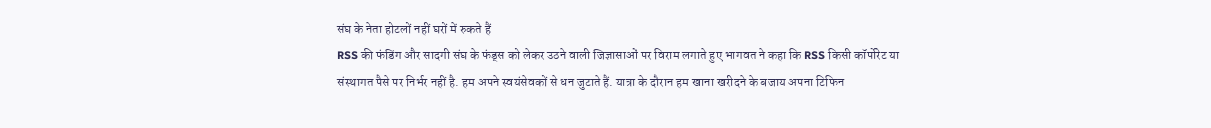संघ के नेता होटलों नहीं घरों में रुकते हैं
RSS की फंडिंग और सादगी संघ के फंड्स को लेकर उठने वाली जिज्ञासाओं पर विराम लगाते हुए भागवत ने कहा कि RSS किसी कॉर्पोरेट या संस्थागत पैसे पर निर्भर नहीं है. हम अपने स्वयंसेवकों से धन जुटाते हैं. यात्रा के दौरान हम खाना खरीदने के बजाय अपना टिफिन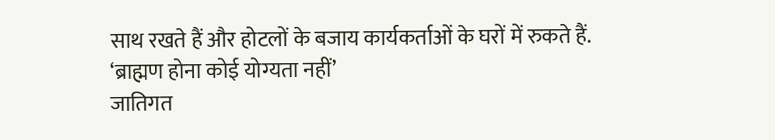साथ रखते हैं और होटलों के बजाय कार्यकर्ताओं के घरों में रुकते हैं. ‘ब्राह्मण होना कोई योग्यता नहीं’
जातिगत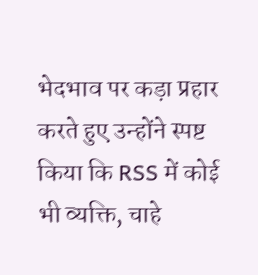भेदभाव पर कड़ा प्रहार करते हुए उन्होंने स्पष्ट किया कि RSS में कोई भी व्यक्ति, चाहे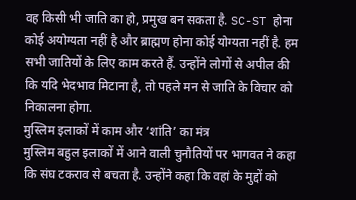वह किसी भी जाति का हो, प्रमुख बन सकता है. SC-ST होना कोई अयोग्यता नहीं है और ब्राह्मण होना कोई योग्यता नहीं है. हम सभी जातियों के लिए काम करते हैं. उन्होंने लोगों से अपील की कि यदि भेदभाव मिटाना है, तो पहले मन से जाति के विचार को निकालना होगा.
मुस्लिम इलाकों में काम और ‘शांति’ का मंत्र
मुस्लिम बहुल इलाकों में आने वाली चुनौतियों पर भागवत ने कहा कि संघ टकराव से बचता है. उन्होंने कहा कि वहां के मुद्दों को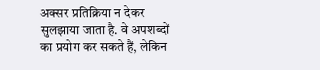अक्सर प्रतिक्रिया न देकर सुलझाया जाता है. वे अपशब्दों का प्रयोग कर सकते हैं, लेकिन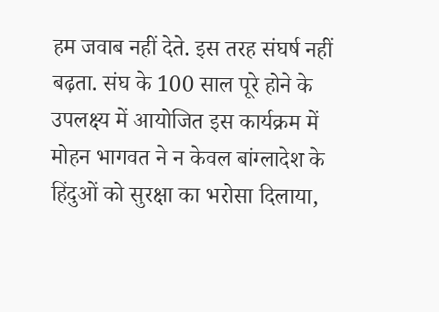हम जवाब नहीं देते. इस तरह संघर्ष नहीं बढ़ता. संघ के 100 साल पूरे होने के उपलक्ष्य में आयोजित इस कार्यक्रम में मोहन भागवत ने न केवल बांग्लादेश के हिंदुओं को सुरक्षा का भरोसा दिलाया,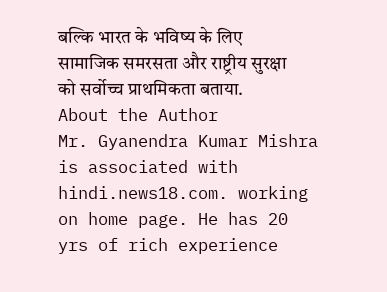बल्कि भारत के भविष्य के लिए सामाजिक समरसता और राष्ट्रीय सुरक्षा को सर्वोच्च प्राथमिकता बताया.
About the Author
Mr. Gyanendra Kumar Mishra is associated with hindi.news18.com. working on home page. He has 20 yrs of rich experience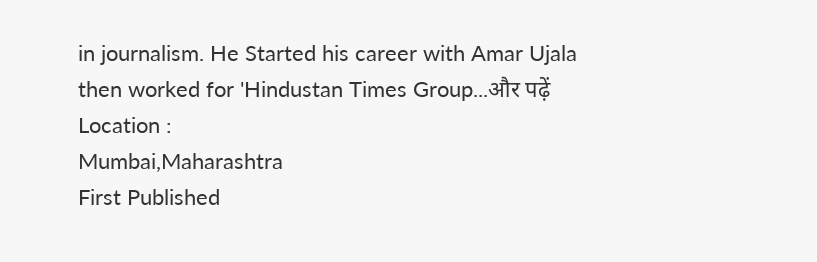in journalism. He Started his career with Amar Ujala then worked for 'Hindustan Times Group...और पढ़ें
Location :
Mumbai,Maharashtra
First Published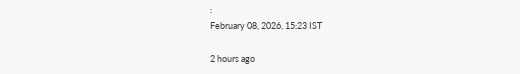:
February 08, 2026, 15:23 IST

2 hours ago